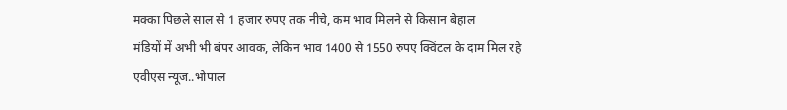मक्का पिछले साल से 1 हजार रुपए तक नीचे, कम भाव मिलने से किसान बेहाल
मंडियों में अभी भी बंपर आवक, लेकिन भाव 1400 से 1550 रुपए क्विंटल के दाम मिल रहे
एवीएस न्यूज..भोपाल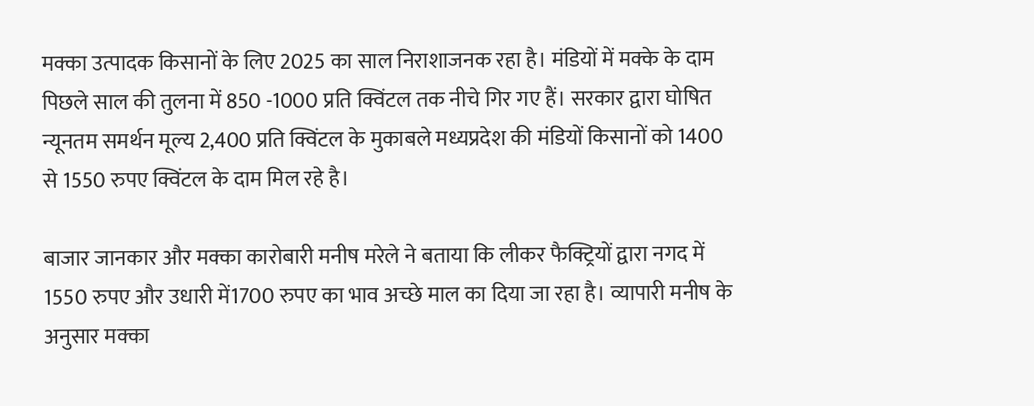मक्का उत्पादक किसानों के लिए 2025 का साल निराशाजनक रहा है। मंडियों में मक्के के दाम पिछले साल की तुलना में 850 -1000 प्रति क्विंटल तक नीचे गिर गए हैं। सरकार द्वारा घोषित न्यूनतम समर्थन मूल्य 2,400 प्रति क्विंटल के मुकाबले मध्यप्रदेश की मंडियों किसानों को 1400 से 1550 रुपए क्विंटल के दाम मिल रहे है।

बाजार जानकार और मक्का कारोबारी मनीष मरेले ने बताया कि लीकर फैक्ट्रियों द्वारा नगद में 1550 रुपए और उधारी में1700 रुपए का भाव अच्छे माल का दिया जा रहा है। व्यापारी मनीष के अनुसार मक्का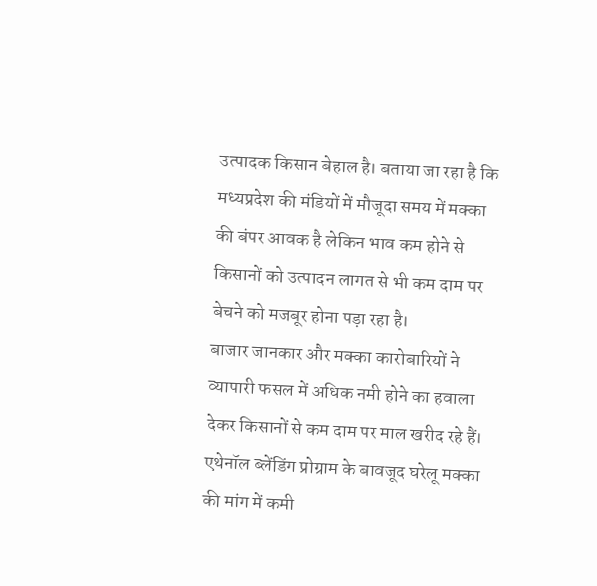उत्पादक किसान बेहाल है। बताया जा रहा है कि मध्यप्रदेश की मंडियों में मौजूदा समय में मक्का की बंपर आवक है लेकिन भाव कम होने से किसानों को उत्पादन लागत से भी कम दाम पर बेचने को मजबूर होना पड़ा रहा है।
बाजार जानकार और मक्का कारोबारियों ने व्यापारी फसल में अधिक नमी होने का हवाला देकर किसानों से कम दाम पर माल खरीद रहे हैं। एथेनॉल ब्लेंडिंग प्रोग्राम के बावजूद घरेलू मक्का की मांग में कमी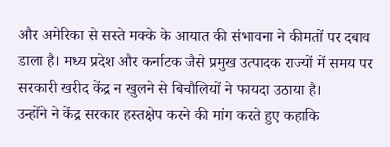और अमेरिका से सस्ते मक्के के आयात की संभावना ने कीमतों पर दबाव डाला है। मध्य प्रदेश और कर्नाटक जैसे प्रमुख उत्पादक राज्यों में समय पर सरकारी खरीद केंद्र न खुलने से बिचौलियों ने फायदा उठाया है।
उन्होंने ने केंद्र सरकार हस्तक्षेप करने की मांग करते हुए कहाकि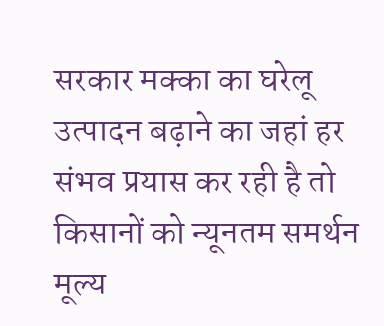सरकार मक्का का घरेलू उत्पादन बढ़ाने का जहां हर संभव प्रयास कर रही है तो किसानों को न्यूनतम समर्थन मूल्य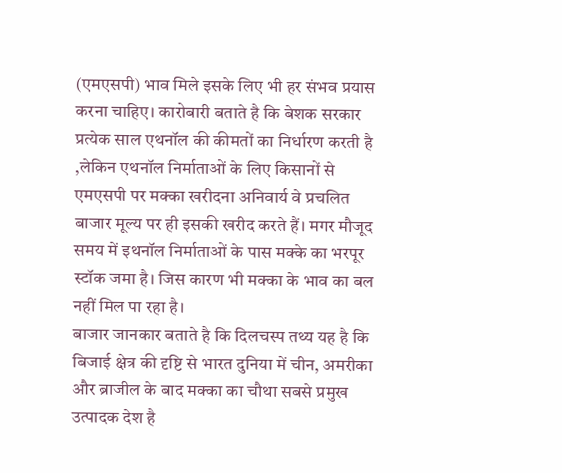(एमएसपी) भाव मिले इसके लिए भी हर संभव प्रयास करना चाहिए। कारोबारी बताते है कि बेशक सरकार प्रत्येक साल एथनॉल की कीमतों का निर्धारण करती है ,लेकिन एथनॉल निर्माताओं के लिए किसानों से एमएसपी पर मक्का खरीदना अनिवार्य वे प्रचलित बाजार मूल्य पर ही इसकी खरीद करते हैं। मगर मौजूद समय में इथनॉल निर्माताओं के पास मक्के का भरपूर स्टॉक जमा है। जिस कारण भी मक्का के भाव का बल नहीं मिल पा रहा है।
बाजार जानकार बताते है कि दिलचस्प तथ्य यह है कि बिजाई क्षेत्र की दृष्टि से भारत दुनिया में चीन, अमरीका और ब्राजील के बाद मक्का का चौथा सबसे प्रमुख उत्पादक देश है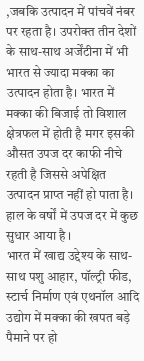,जबकि उत्पादन में पांचवें नंबर पर रहता है। उपरोक्त तीन देशों के साथ-साथ अर्जेंटीना में भी भारत से ज्यादा मक्का का उत्पादन होता है। भारत में मक्का की बिजाई तो विशाल क्षेत्रफल में होती है मगर इसकी औसत उपज दर काफी नीचे रहती है जिससे अपेक्षित उत्पादन प्राप्त नहीं हो पाता है। हाल के वर्षों में उपज दर में कुछ सुधार आया है ।
भारत में खाद्य उद्देश्य के साथ-साथ पशु आहार, पॉल्ट्री फीड, स्टार्च निर्माण एवं एथनॉल आदि उद्योग में मक्का की खपत बड़े पैमाने पर हो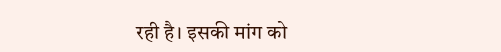रही है। इसकी मांग को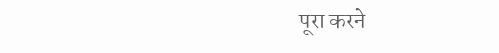पूरा करने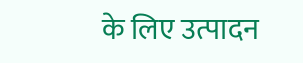के लिए उत्पादन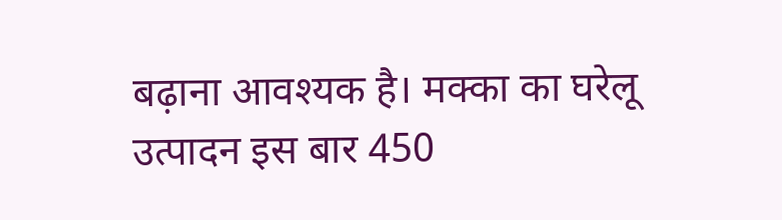बढ़ाना आवश्यक है। मक्का का घरेलू उत्पादन इस बार 450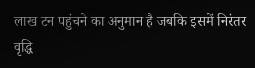लाख टन पहुंचने का अनुमान है जबकि इसमें निरंतर वृद्धि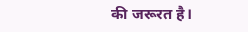की जरूरत है।